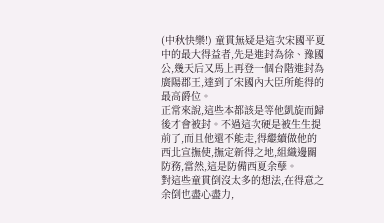(中秋快樂!) 童貫無疑是這次宋國平夏中的最大得益者,先是進封為徐、豫國公,幾天后又馬上再登一個台階進封為廣陽郡王,達到了宋國內大臣所能得的最高爵位。
正常來說,這些本都該是等他凱旋而歸後才會被封。不過這次硬是被生生提前了,而且他還不能走,得繼續做他的西北宣撫使,撫定新得之地,組織邊關防務,當然,這是防備西夏余孽。
對這些童貫倒沒太多的想法,在得意之余倒也盡心盡力,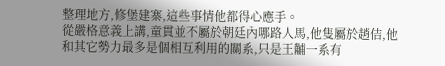整理地方,修堡建寨,這些事情他都得心應手。
從嚴格意義上講,童貫並不屬於朝廷內哪路人馬,他隻屬於趙佶,他和其它勢力最多是個相互利用的關系,只是王黼一系有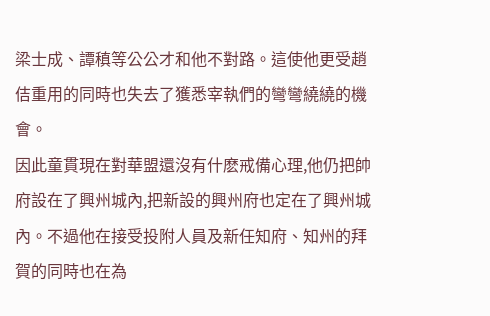梁士成、譚稹等公公才和他不對路。這使他更受趙佶重用的同時也失去了獲悉宰執們的彎彎繞繞的機會。
因此童貫現在對華盟還沒有什麽戒備心理,他仍把帥府設在了興州城內,把新設的興州府也定在了興州城內。不過他在接受投附人員及新任知府、知州的拜賀的同時也在為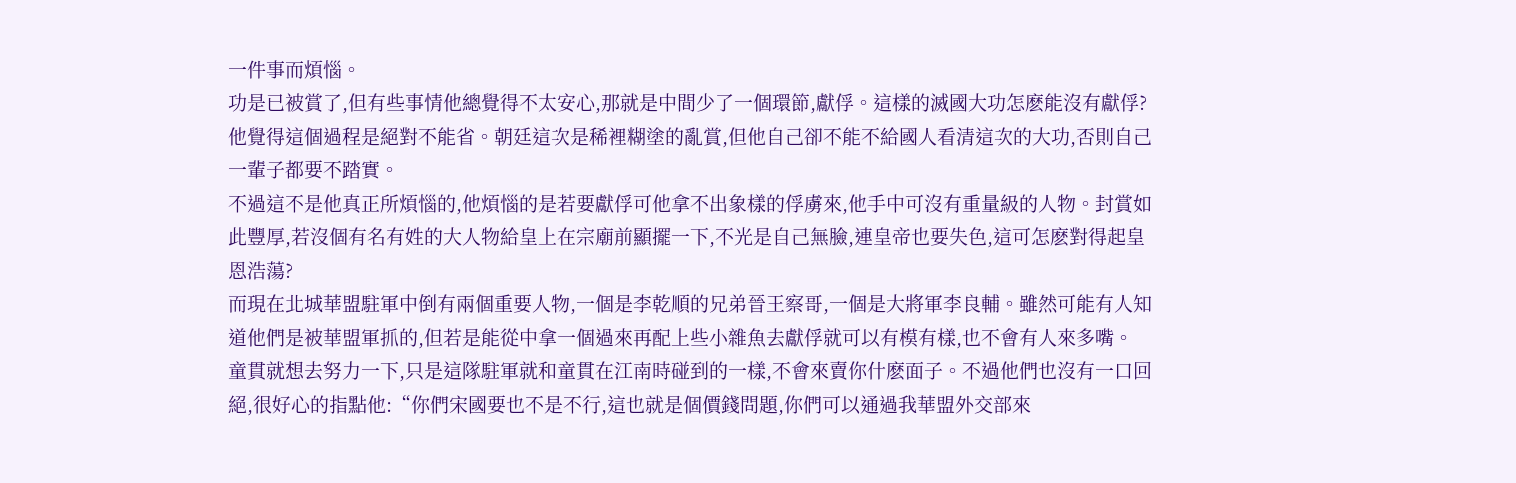一件事而煩惱。
功是已被賞了,但有些事情他總覺得不太安心,那就是中間少了一個環節,獻俘。這樣的滅國大功怎麽能沒有獻俘?他覺得這個過程是絕對不能省。朝廷這次是稀裡糊塗的亂賞,但他自己卻不能不給國人看清這次的大功,否則自己一輩子都要不踏實。
不過這不是他真正所煩惱的,他煩惱的是若要獻俘可他拿不出象樣的俘虜來,他手中可沒有重量級的人物。封賞如此豐厚,若沒個有名有姓的大人物給皇上在宗廟前顯擺一下,不光是自己無臉,連皇帝也要失色,這可怎麽對得起皇恩浩蕩?
而現在北城華盟駐軍中倒有兩個重要人物,一個是李乾順的兄弟晉王察哥,一個是大將軍李良輔。雖然可能有人知道他們是被華盟軍抓的,但若是能從中拿一個過來再配上些小雜魚去獻俘就可以有模有樣,也不會有人來多嘴。
童貫就想去努力一下,只是這隊駐軍就和童貫在江南時碰到的一樣,不會來賣你什麽面子。不過他們也沒有一口回絕,很好心的指點他:“你們宋國要也不是不行,這也就是個價錢問題,你們可以通過我華盟外交部來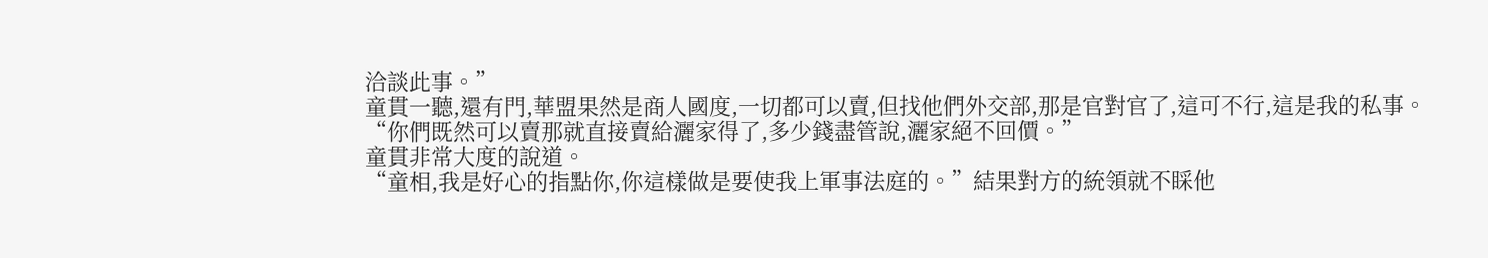洽談此事。”
童貫一聽,還有門,華盟果然是商人國度,一切都可以賣,但找他們外交部,那是官對官了,這可不行,這是我的私事。
“你們既然可以賣那就直接賣給灑家得了,多少錢盡管說,灑家絕不回價。”
童貫非常大度的說道。
“童相,我是好心的指點你,你這樣做是要使我上軍事法庭的。”結果對方的統領就不睬他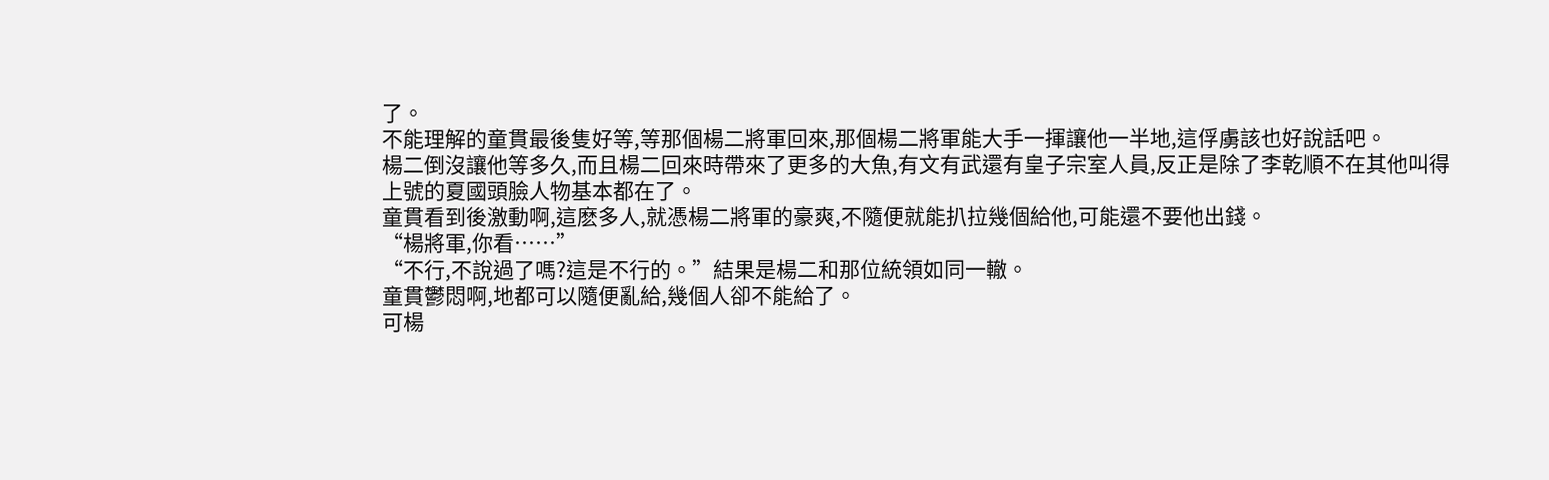了。
不能理解的童貫最後隻好等,等那個楊二將軍回來,那個楊二將軍能大手一揮讓他一半地,這俘虜該也好說話吧。
楊二倒沒讓他等多久,而且楊二回來時帶來了更多的大魚,有文有武還有皇子宗室人員,反正是除了李乾順不在其他叫得上號的夏國頭臉人物基本都在了。
童貫看到後激動啊,這麽多人,就憑楊二將軍的豪爽,不隨便就能扒拉幾個給他,可能還不要他出錢。
“楊將軍,你看……”
“不行,不說過了嗎?這是不行的。”結果是楊二和那位統領如同一轍。
童貫鬱悶啊,地都可以隨便亂給,幾個人卻不能給了。
可楊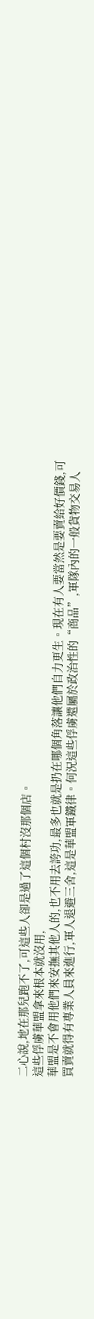二心說,地在那兒跑不了,可這些人卻是過了這個村沒那個店。
這些俘虜華盟拿來根本就沒用,
華盟是不會用他們來安撫其他人的,也不用去誇功,最多也就是扔在哪個角落讓他們自力更生。現在有人要當然是要賣給好價錢,可買賣就得有專業人員來進行,軍人退避三舍,這是華盟軍鐵律。何況這些俘虜還屬於政治性的“商品”,軍隊內的一般貨物交易人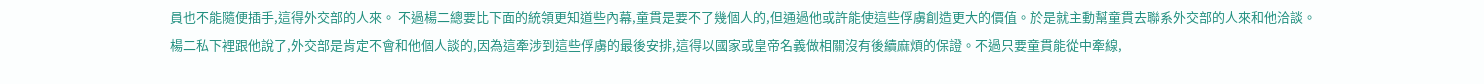員也不能隨便插手,這得外交部的人來。 不過楊二總要比下面的統領更知道些內幕,童貫是要不了幾個人的,但通過他或許能使這些俘虜創造更大的價值。於是就主動幫童貫去聯系外交部的人來和他洽談。
楊二私下裡跟他說了,外交部是肯定不會和他個人談的,因為這牽涉到這些俘虜的最後安排,這得以國家或皇帝名義做相關沒有後續麻煩的保證。不過只要童貫能從中牽線,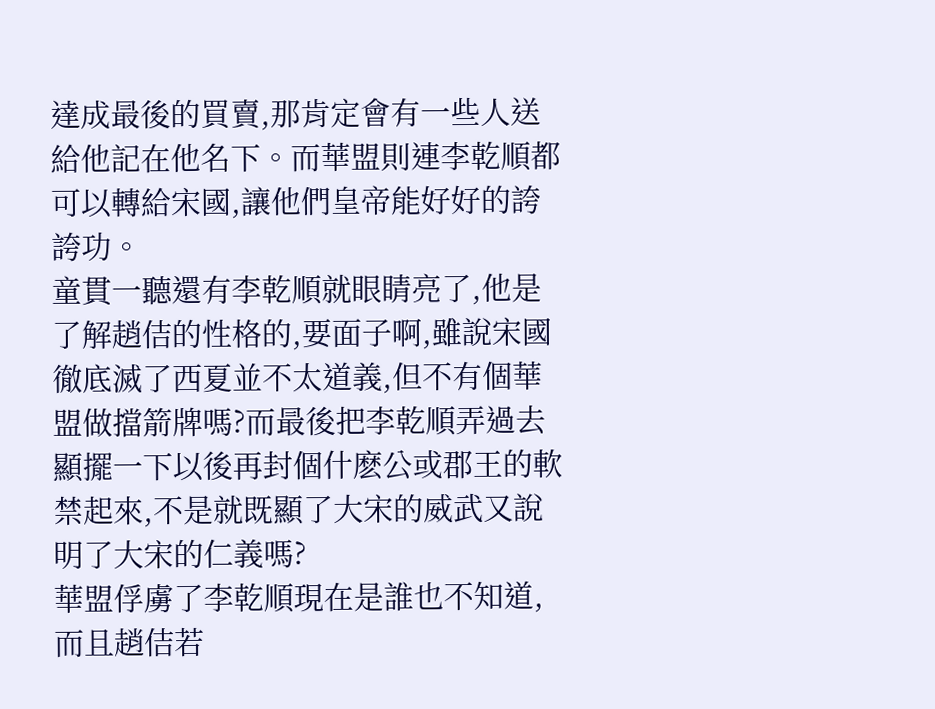達成最後的買賣,那肯定會有一些人送給他記在他名下。而華盟則連李乾順都可以轉給宋國,讓他們皇帝能好好的誇誇功。
童貫一聽還有李乾順就眼睛亮了,他是了解趙佶的性格的,要面子啊,雖說宋國徹底滅了西夏並不太道義,但不有個華盟做擋箭牌嗎?而最後把李乾順弄過去顯擺一下以後再封個什麽公或郡王的軟禁起來,不是就既顯了大宋的威武又說明了大宋的仁義嗎?
華盟俘虜了李乾順現在是誰也不知道,而且趙佶若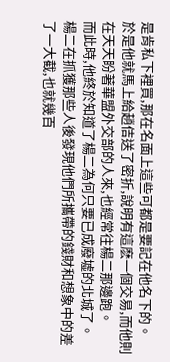是肯私下裡買,那在名面上這些可都是要記在他名下的。
於是他就馬上給趙佶送了密折,說明有這麽一個交易,而他則在天天盼著華盟外交部的人來,也經常往楊二那邊跑。
而此時,他終於知道了楊二為何只要已成廢墟的北城了。
楊二在抓獲那些人後發現他們所攜帶的錢財和想象中的差了一大截,也就幾百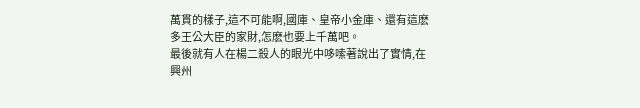萬貫的樣子,這不可能啊,國庫、皇帝小金庫、還有這麽多王公大臣的家財,怎麽也要上千萬吧。
最後就有人在楊二殺人的眼光中哆嗦著說出了實情,在興州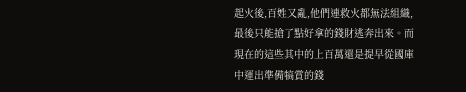起火後,百姓又亂,他們連救火都無法組織,最後只能搶了點好拿的錢財逃奔出來。而現在的這些其中的上百萬還是提早從國庫中運出準備犒賞的錢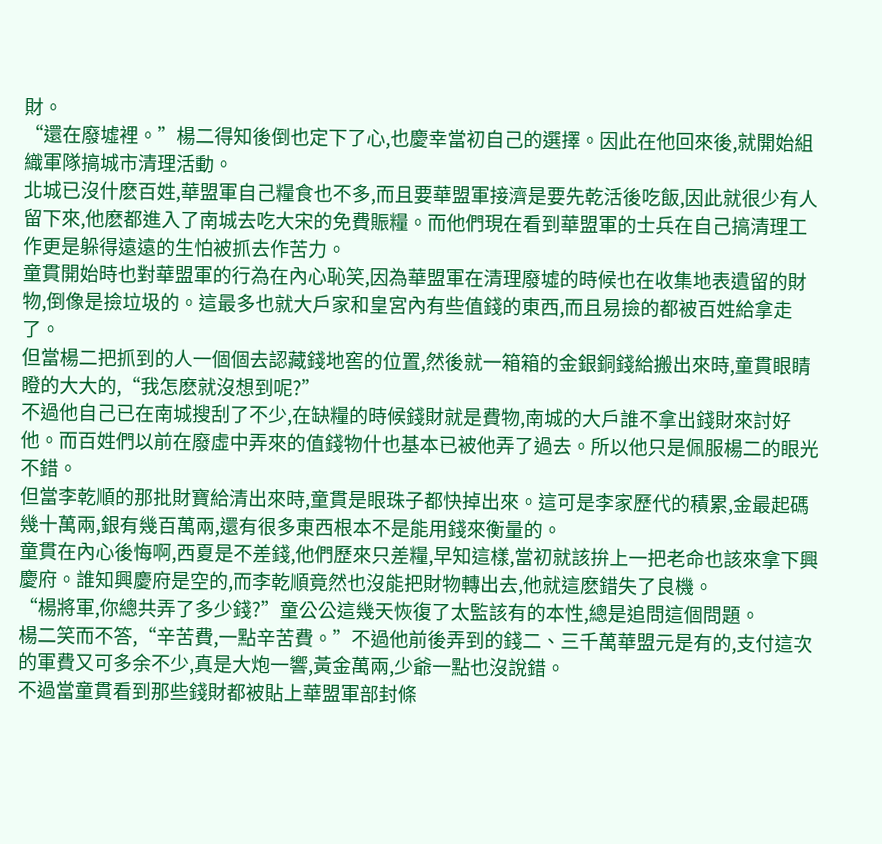財。
“還在廢墟裡。”楊二得知後倒也定下了心,也慶幸當初自己的選擇。因此在他回來後,就開始組織軍隊搞城市清理活動。
北城已沒什麽百姓,華盟軍自己糧食也不多,而且要華盟軍接濟是要先乾活後吃飯,因此就很少有人留下來,他麽都進入了南城去吃大宋的免費賑糧。而他們現在看到華盟軍的士兵在自己搞清理工作更是躲得遠遠的生怕被抓去作苦力。
童貫開始時也對華盟軍的行為在內心恥笑,因為華盟軍在清理廢墟的時候也在收集地表遺留的財物,倒像是撿垃圾的。這最多也就大戶家和皇宮內有些值錢的東西,而且易撿的都被百姓給拿走了。
但當楊二把抓到的人一個個去認藏錢地窖的位置,然後就一箱箱的金銀銅錢給搬出來時,童貫眼睛瞪的大大的,“我怎麽就沒想到呢?”
不過他自己已在南城搜刮了不少,在缺糧的時候錢財就是費物,南城的大戶誰不拿出錢財來討好他。而百姓們以前在廢虛中弄來的值錢物什也基本已被他弄了過去。所以他只是佩服楊二的眼光不錯。
但當李乾順的那批財寶給清出來時,童貫是眼珠子都快掉出來。這可是李家歷代的積累,金最起碼幾十萬兩,銀有幾百萬兩,還有很多東西根本不是能用錢來衡量的。
童貫在內心後悔啊,西夏是不差錢,他們歷來只差糧,早知這樣,當初就該拚上一把老命也該來拿下興慶府。誰知興慶府是空的,而李乾順竟然也沒能把財物轉出去,他就這麽錯失了良機。
“楊將軍,你總共弄了多少錢?”童公公這幾天恢復了太監該有的本性,總是追問這個問題。
楊二笑而不答,“辛苦費,一點辛苦費。”不過他前後弄到的錢二、三千萬華盟元是有的,支付這次的軍費又可多余不少,真是大炮一響,黃金萬兩,少爺一點也沒說錯。
不過當童貫看到那些錢財都被貼上華盟軍部封條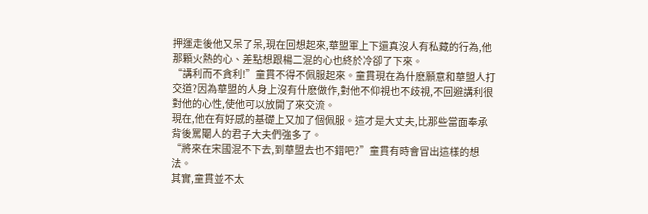押運走後他又呆了呆,現在回想起來,華盟軍上下還真沒人有私藏的行為,他那顆火熱的心、差點想跟楊二混的心也終於冷卻了下來。
“講利而不貪利!”童貫不得不佩服起來。童貫現在為什麽願意和華盟人打交道?因為華盟的人身上沒有什麽做作,對他不仰視也不歧視,不回避講利很對他的心性,使他可以放開了來交流。
現在,他在有好感的基礎上又加了個佩服。這才是大丈夫,比那些當面奉承背後罵閹人的君子大夫們強多了。
“將來在宋國混不下去,到華盟去也不錯吧?”童貫有時會冒出這樣的想法。
其實,童貫並不太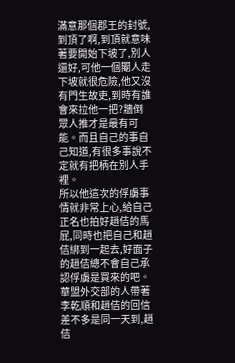滿意那個郡王的封號,到頂了啊,到頂就意味著要開始下坡了,別人還好,可他一個閹人走下坡就很危險,他又沒有門生故吏,到時有誰會來拉他一把?牆倒眾人推才是最有可能。而且自己的事自己知道,有很多事說不定就有把柄在別人手裡。
所以他這次的俘虜事情就非常上心,給自己正名也拍好趙佶的馬屁,同時也把自己和趙佶綁到一起去,好面子的趙佶總不會自己承認俘虜是買來的吧。
華盟外交部的人帶著李乾順和趙佶的回信差不多是同一天到,趙佶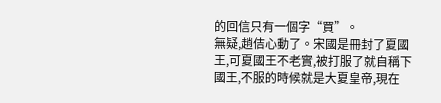的回信只有一個字“買”。
無疑,趙佶心動了。宋國是冊封了夏國王,可夏國王不老實,被打服了就自稱下國王,不服的時候就是大夏皇帝,現在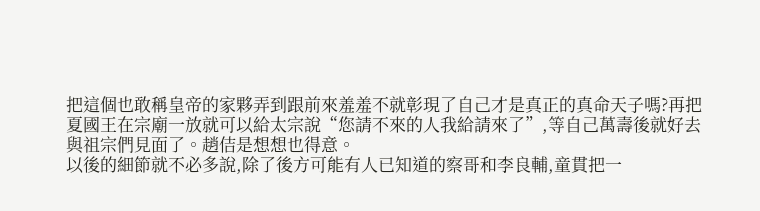把這個也敢稱皇帝的家夥弄到跟前來羞羞不就彰現了自己才是真正的真命天子嗎?再把夏國王在宗廟一放就可以給太宗說“您請不來的人我給請來了”,等自己萬壽後就好去與祖宗們見面了。趙佶是想想也得意。
以後的細節就不必多說,除了後方可能有人已知道的察哥和李良輔,童貫把一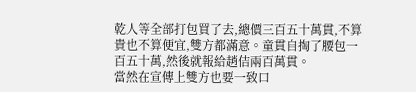乾人等全部打包買了去,總價三百五十萬貫,不算貴也不算便宜,雙方都滿意。童貫自掏了腰包一百五十萬,然後就報給趙佶兩百萬貫。
當然在宣傳上雙方也要一致口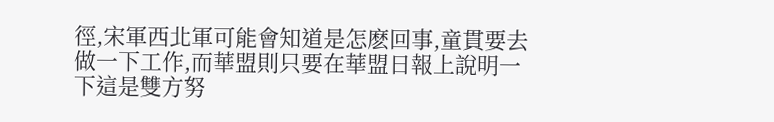徑,宋軍西北軍可能會知道是怎麽回事,童貫要去做一下工作,而華盟則只要在華盟日報上說明一下這是雙方努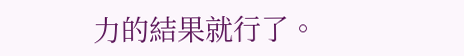力的結果就行了。